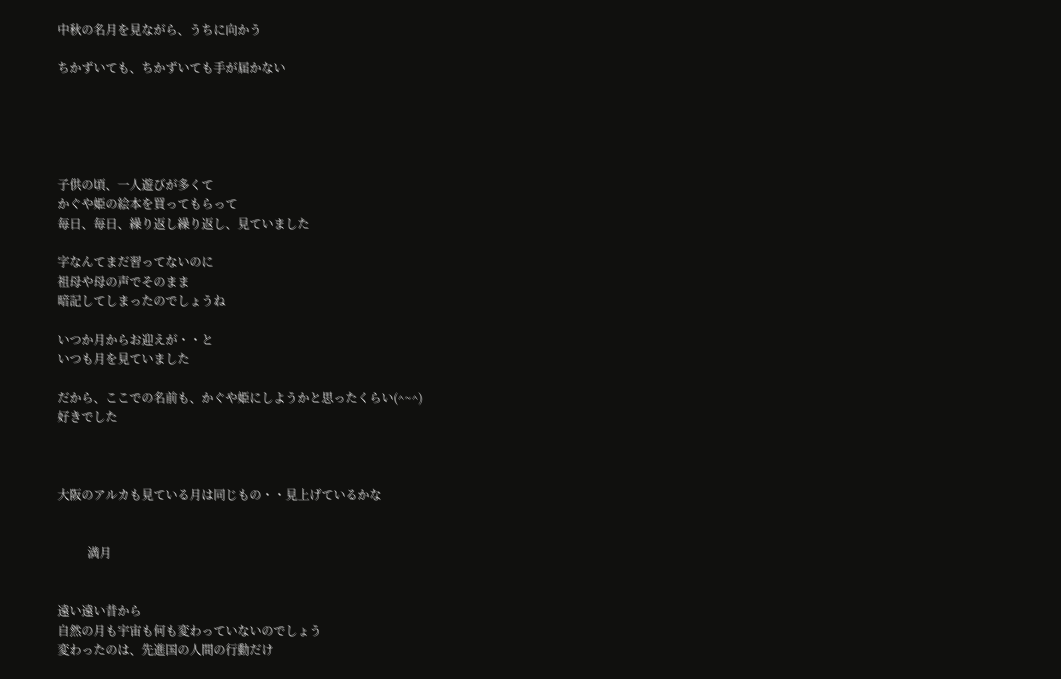中秋の名月を見ながら、うちに向かう

ちかずいても、ちかずいても手が届かない





子供の頃、一人遊びが多くて
かぐや姫の絵本を買ってもらって
毎日、毎日、繰り返し繰り返し、見ていました

字なんてまだ習ってないのに
祖母や母の声でそのまま
暗記してしまったのでしょうね

いつか月からお迎えが・・と
いつも月を見ていました

だから、ここでの名前も、かぐや姫にしようかと思ったくらい(^~^)
好きでした



大阪のアルカも見ている月は同じもの・・見上げているかな


          満月


遠い遠い昔から
自然の月も宇宙も何も変わっていないのでしょう
変わったのは、先進国の人間の行動だけ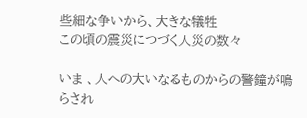些細な争いから、大きな犠牲
この頃の震災につづく人災の数々

いま 、人への大いなるものからの警鐘が鳴らされ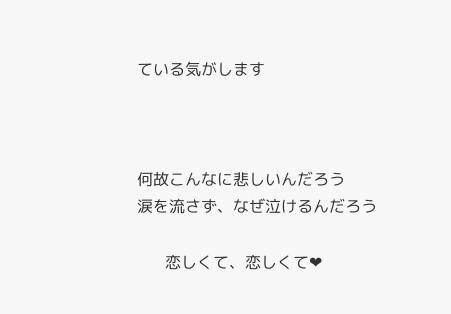ている気がします



何故こんなに悲しいんだろう
涙を流さず、なぜ泣けるんだろう

       恋しくて、恋しくて❤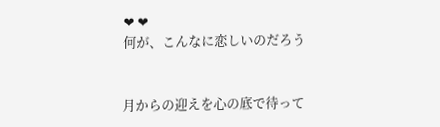❤ ❤
何が、こんなに恋しいのだろう


月からの迎えを心の底で待って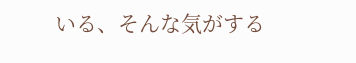いる、そんな気がする